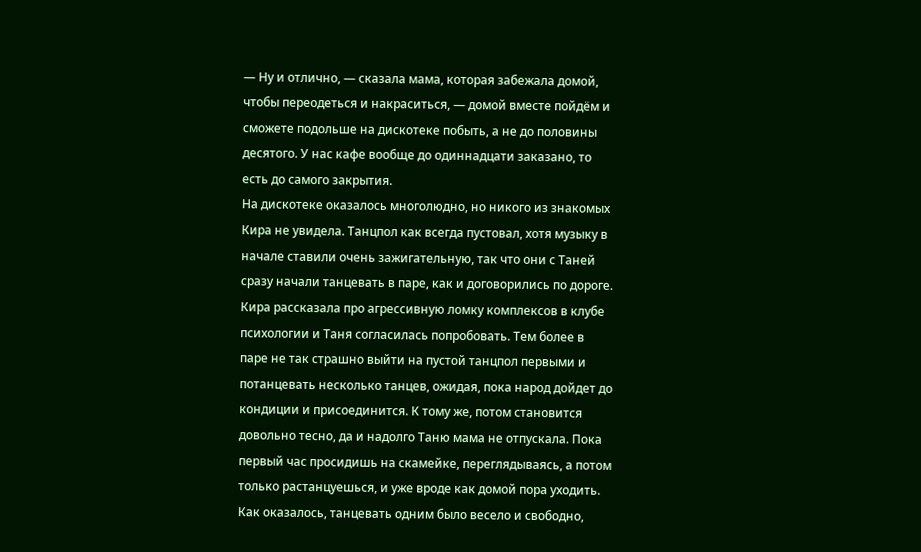— Ну и отлично, — сказала мама, которая забежала домой, чтобы переодеться и накраситься, — домой вместе пойдём и сможете подольше на дискотеке побыть, а не до половины десятого. У нас кафе вообще до одиннадцати заказано, то есть до самого закрытия.
На дискотеке оказалось многолюдно, но никого из знакомых Кира не увидела. Танцпол как всегда пустовал, хотя музыку в начале ставили очень зажигательную, так что они с Таней сразу начали танцевать в паре, как и договорились по дороге. Кира рассказала про агрессивную ломку комплексов в клубе психологии и Таня согласилась попробовать. Тем более в паре не так страшно выйти на пустой танцпол первыми и потанцевать несколько танцев, ожидая, пока народ дойдет до кондиции и присоединится. К тому же, потом становится довольно тесно, да и надолго Таню мама не отпускала. Пока первый час просидишь на скамейке, переглядываясь, а потом только растанцуешься, и уже вроде как домой пора уходить.
Как оказалось, танцевать одним было весело и свободно,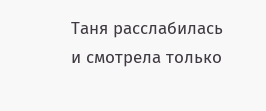Таня расслабилась и смотрела только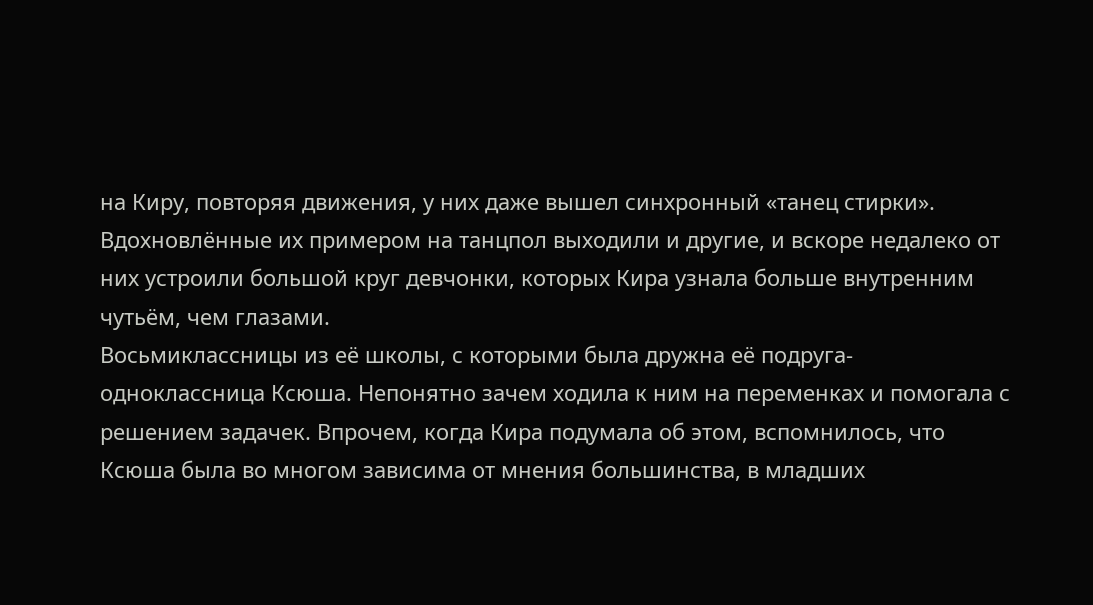на Киру, повторяя движения, у них даже вышел синхронный «танец стирки». Вдохновлённые их примером на танцпол выходили и другие, и вскоре недалеко от них устроили большой круг девчонки, которых Кира узнала больше внутренним чутьём, чем глазами.
Восьмиклассницы из её школы, с которыми была дружна её подруга-одноклассница Ксюша. Непонятно зачем ходила к ним на переменках и помогала с решением задачек. Впрочем, когда Кира подумала об этом, вспомнилось, что Ксюша была во многом зависима от мнения большинства, в младших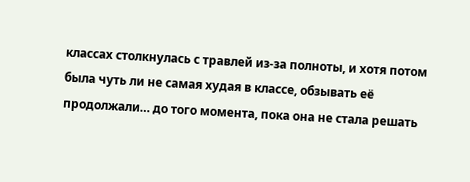классах столкнулась с травлей из-за полноты, и хотя потом была чуть ли не самая худая в классе, обзывать её продолжали… до того момента, пока она не стала решать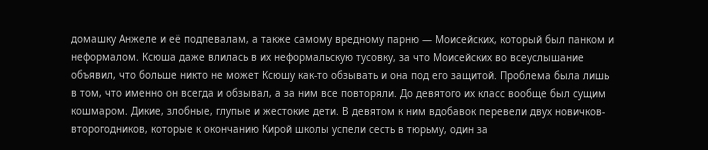домашку Анжеле и её подпевалам, а также самому вредному парню — Моисейских, который был панком и неформалом. Ксюша даже влилась в их неформальскую тусовку, за что Моисейских во всеуслышание объявил, что больше никто не может Ксюшу как-то обзывать и она под его защитой. Проблема была лишь в том, что именно он всегда и обзывал, а за ним все повторяли. До девятого их класс вообще был сущим кошмаром. Дикие, злобные, глупые и жестокие дети. В девятом к ним вдобавок перевели двух новичков-второгодников, которые к окончанию Кирой школы успели сесть в тюрьму, один за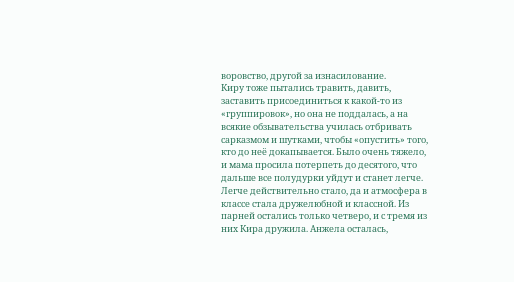воровство, другой за изнасилование.
Киру тоже пытались травить, давить, заставить присоединиться к какой-то из «группировок», но она не поддалась, а на всякие обзывательства училась отбривать сарказмом и шутками, чтобы «опустить» того, кто до неё докапывается. Было очень тяжело, и мама просила потерпеть до десятого, что дальше все полудурки уйдут и станет легче. Легче действительно стало, да и атмосфера в классе стала дружелюбной и классной. Из парней остались только четверо, и с тремя из них Кира дружила. Анжела осталась,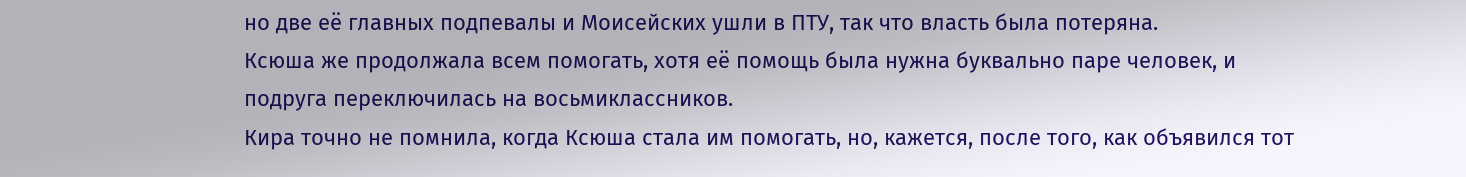но две её главных подпевалы и Моисейских ушли в ПТУ, так что власть была потеряна.
Ксюша же продолжала всем помогать, хотя её помощь была нужна буквально паре человек, и подруга переключилась на восьмиклассников.
Кира точно не помнила, когда Ксюша стала им помогать, но, кажется, после того, как объявился тот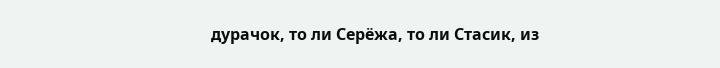дурачок, то ли Серёжа, то ли Стасик, из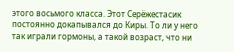этого восьмого класса. Этот Серёжестасик постоянно докапывался до Киры. То ли у него так играли гормоны, а такой возраст, что ни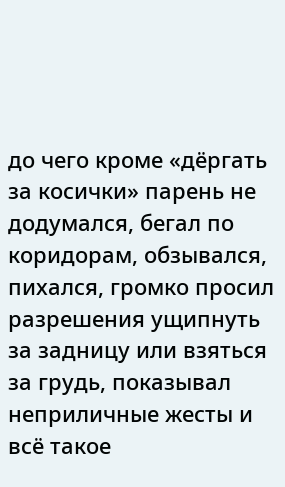до чего кроме «дёргать за косички» парень не додумался, бегал по коридорам, обзывался, пихался, громко просил разрешения ущипнуть за задницу или взяться за грудь, показывал неприличные жесты и всё такое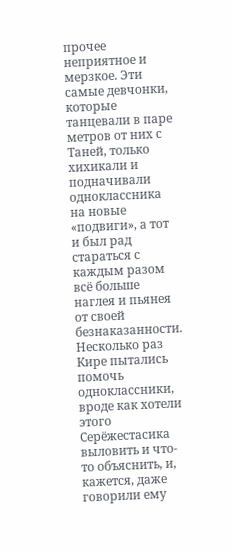прочее неприятное и мерзкое. Эти самые девчонки, которые танцевали в паре метров от них с Таней, только хихикали и подначивали одноклассника на новые «подвиги», а тот и был рад стараться с каждым разом всё больше наглея и пьянея от своей безнаказанности.
Несколько раз Кире пытались помочь одноклассники, вроде как хотели этого Серёжестасика выловить и что-то объяснить, и, кажется, даже говорили ему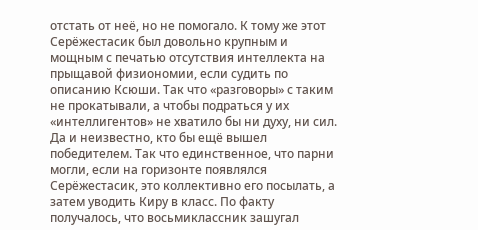отстать от неё, но не помогало. К тому же этот Серёжестасик был довольно крупным и мощным с печатью отсутствия интеллекта на прыщавой физиономии, если судить по описанию Ксюши. Так что «разговоры» с таким не прокатывали, а чтобы подраться у их «интеллигентов» не хватило бы ни духу, ни сил. Да и неизвестно, кто бы ещё вышел победителем. Так что единственное, что парни могли, если на горизонте появлялся Серёжестасик, это коллективно его посылать, а затем уводить Киру в класс. По факту получалось, что восьмиклассник зашугал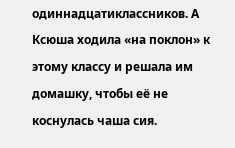одиннадцатиклассников. А Ксюша ходила «на поклон» к этому классу и решала им домашку, чтобы её не коснулась чаша сия.